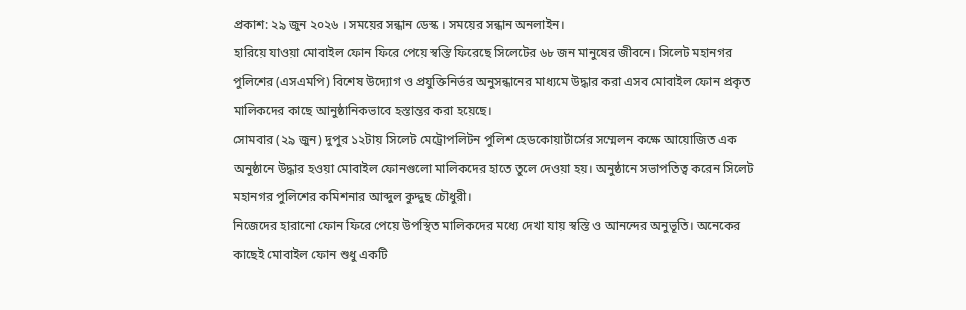প্রকাশ: ২৯ জুন ২০২৬ । সময়ের সন্ধান ডেস্ক । সময়ের সন্ধান অনলাইন।
হারিয়ে যাওয়া মোবাইল ফোন ফিরে পেয়ে স্বস্তি ফিরেছে সিলেটের ৬৮ জন মানুষের জীবনে। সিলেট মহানগর পুলিশের (এসএমপি) বিশেষ উদ্যোগ ও প্রযুক্তিনির্ভর অনুসন্ধানের মাধ্যমে উদ্ধার করা এসব মোবাইল ফোন প্রকৃত মালিকদের কাছে আনুষ্ঠানিকভাবে হস্তান্তর করা হয়েছে।
সোমবার (২৯ জুন) দুপুর ১২টায় সিলেট মেট্রোপলিটন পুলিশ হেডকোয়ার্টার্সের সম্মেলন কক্ষে আয়োজিত এক অনুষ্ঠানে উদ্ধার হওয়া মোবাইল ফোনগুলো মালিকদের হাতে তুলে দেওয়া হয়। অনুষ্ঠানে সভাপতিত্ব করেন সিলেট মহানগর পুলিশের কমিশনার আব্দুল কুদ্দুছ চৌধুরী।
নিজেদের হারানো ফোন ফিরে পেয়ে উপস্থিত মালিকদের মধ্যে দেখা যায় স্বস্তি ও আনন্দের অনুভূতি। অনেকের কাছেই মোবাইল ফোন শুধু একটি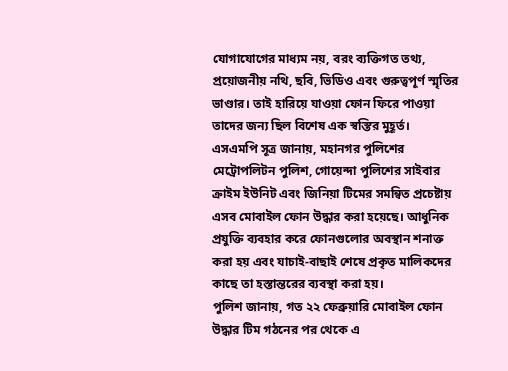যোগাযোগের মাধ্যম নয়, বরং ব্যক্তিগত তথ্য, প্রয়োজনীয় নথি, ছবি, ভিডিও এবং গুরুত্বপূর্ণ স্মৃতির ভাণ্ডার। তাই হারিয়ে যাওয়া ফোন ফিরে পাওয়া তাদের জন্য ছিল বিশেষ এক স্বস্তির মুহূর্ত।
এসএমপি সূত্র জানায়, মহানগর পুলিশের মেট্রোপলিটন পুলিশ, গোয়েন্দা পুলিশের সাইবার ক্রাইম ইউনিট এবং জিনিয়া টিমের সমন্বিত প্রচেষ্টায় এসব মোবাইল ফোন উদ্ধার করা হয়েছে। আধুনিক প্রযুক্তি ব্যবহার করে ফোনগুলোর অবস্থান শনাক্ত করা হয় এবং যাচাই-বাছাই শেষে প্রকৃত মালিকদের কাছে তা হস্তান্তরের ব্যবস্থা করা হয়।
পুলিশ জানায়, গত ২২ ফেব্রুয়ারি মোবাইল ফোন উদ্ধার টিম গঠনের পর থেকে এ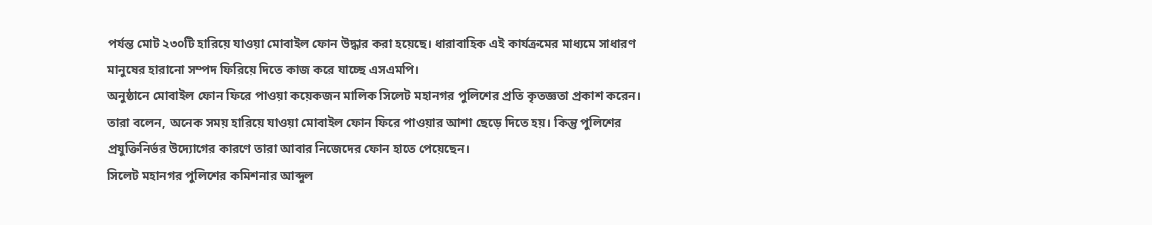পর্যন্ত মোট ২৩০টি হারিয়ে যাওয়া মোবাইল ফোন উদ্ধার করা হয়েছে। ধারাবাহিক এই কার্যক্রমের মাধ্যমে সাধারণ মানুষের হারানো সম্পদ ফিরিয়ে দিতে কাজ করে যাচ্ছে এসএমপি।
অনুষ্ঠানে মোবাইল ফোন ফিরে পাওয়া কয়েকজন মালিক সিলেট মহানগর পুলিশের প্রতি কৃতজ্ঞতা প্রকাশ করেন। তারা বলেন, অনেক সময় হারিয়ে যাওয়া মোবাইল ফোন ফিরে পাওয়ার আশা ছেড়ে দিতে হয়। কিন্তু পুলিশের প্রযুক্তিনির্ভর উদ্যোগের কারণে তারা আবার নিজেদের ফোন হাতে পেয়েছেন।
সিলেট মহানগর পুলিশের কমিশনার আব্দুল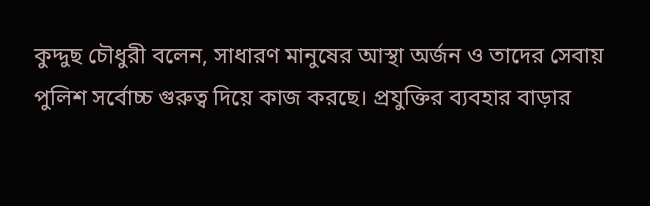কুদ্দুছ চৌধুরী বলেন, সাধারণ মানুষের আস্থা অর্জন ও তাদের সেবায় পুলিশ সর্বোচ্চ গুরুত্ব দিয়ে কাজ করছে। প্রযুক্তির ব্যবহার বাড়ার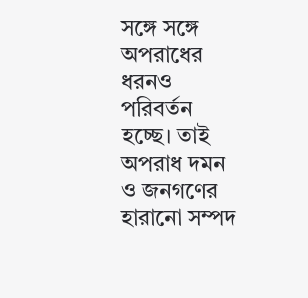সঙ্গে সঙ্গে অপরাধের ধরনও পরিবর্তন হচ্ছে। তাই অপরাধ দমন ও জনগণের হারানো সম্পদ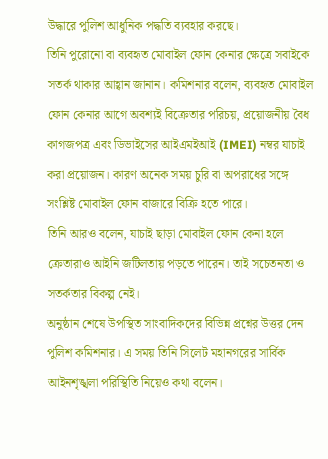উদ্ধারে পুলিশ আধুনিক পদ্ধতি ব্যবহার করছে।
তিনি পুরোনো বা ব্যবহৃত মোবাইল ফোন কেনার ক্ষেত্রে সবাইকে সতর্ক থাকার আহ্বান জানান। কমিশনার বলেন, ব্যবহৃত মোবাইল ফোন কেনার আগে অবশ্যই বিক্রেতার পরিচয়, প্রয়োজনীয় বৈধ কাগজপত্র এবং ডিভাইসের আইএমইআই (IMEI) নম্বর যাচাই করা প্রয়োজন। কারণ অনেক সময় চুরি বা অপরাধের সঙ্গে সংশ্লিষ্ট মোবাইল ফোন বাজারে বিক্রি হতে পারে।
তিনি আরও বলেন, যাচাই ছাড়া মোবাইল ফোন কেনা হলে ক্রেতারাও আইনি জটিলতায় পড়তে পারেন। তাই সচেতনতা ও সতর্কতার বিকল্প নেই।
অনুষ্ঠান শেষে উপস্থিত সাংবাদিকদের বিভিন্ন প্রশ্নের উত্তর দেন পুলিশ কমিশনার। এ সময় তিনি সিলেট মহানগরের সার্বিক আইনশৃঙ্খলা পরিস্থিতি নিয়েও কথা বলেন।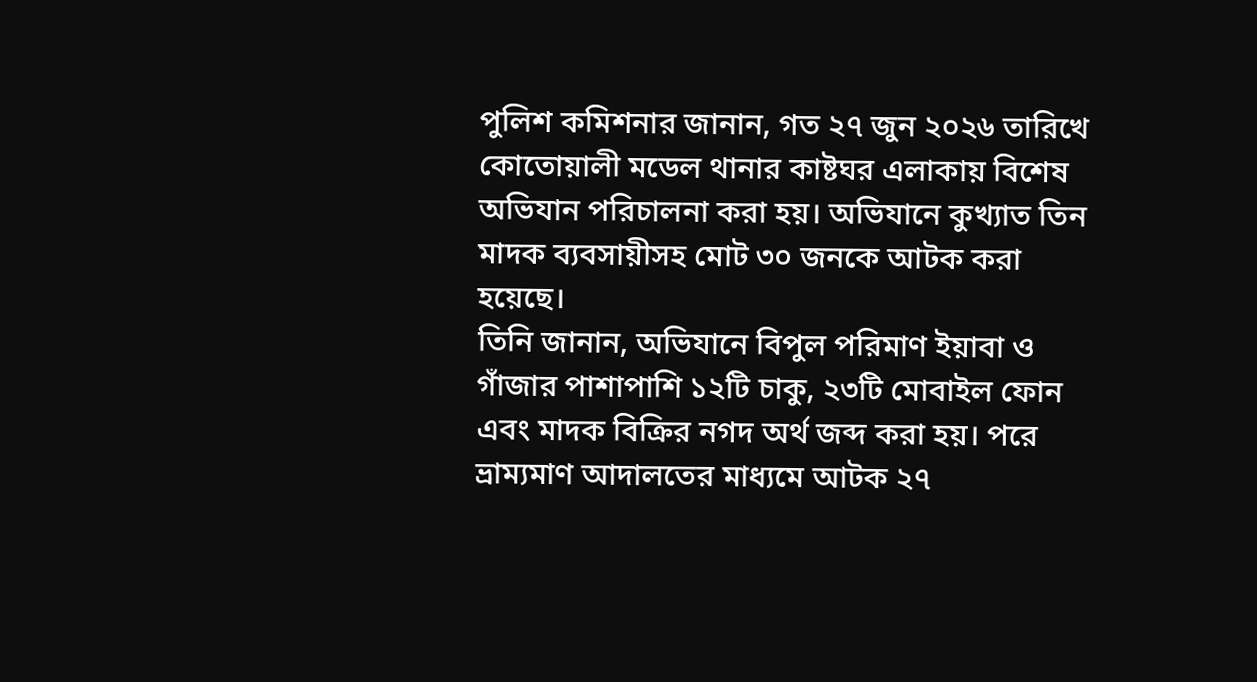পুলিশ কমিশনার জানান, গত ২৭ জুন ২০২৬ তারিখে কোতোয়ালী মডেল থানার কাষ্টঘর এলাকায় বিশেষ অভিযান পরিচালনা করা হয়। অভিযানে কুখ্যাত তিন মাদক ব্যবসায়ীসহ মোট ৩০ জনকে আটক করা হয়েছে।
তিনি জানান, অভিযানে বিপুল পরিমাণ ইয়াবা ও গাঁজার পাশাপাশি ১২টি চাকু, ২৩টি মোবাইল ফোন এবং মাদক বিক্রির নগদ অর্থ জব্দ করা হয়। পরে ভ্রাম্যমাণ আদালতের মাধ্যমে আটক ২৭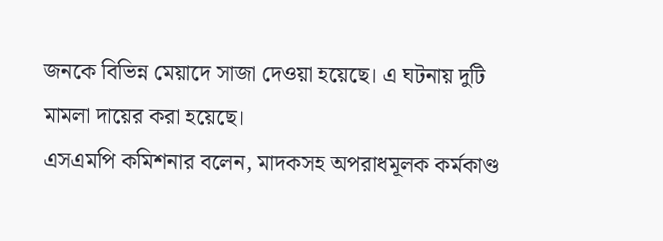জনকে বিভিন্ন মেয়াদে সাজা দেওয়া হয়েছে। এ ঘটনায় দুটি মামলা দায়ের করা হয়েছে।
এসএমপি কমিশনার বলেন, মাদকসহ অপরাধমূলক কর্মকাণ্ড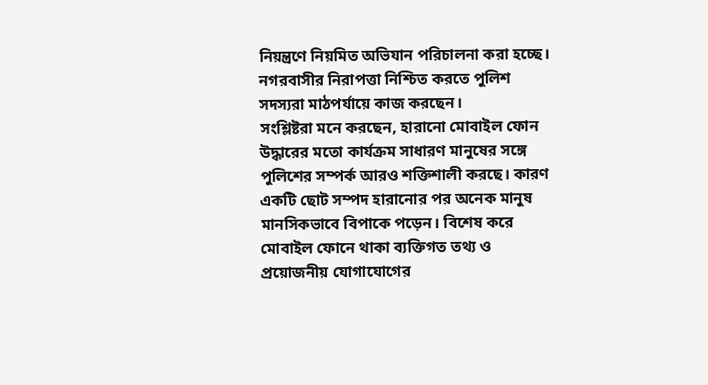নিয়ন্ত্রণে নিয়মিত অভিযান পরিচালনা করা হচ্ছে। নগরবাসীর নিরাপত্তা নিশ্চিত করতে পুলিশ সদস্যরা মাঠপর্যায়ে কাজ করছেন।
সংশ্লিষ্টরা মনে করছেন, হারানো মোবাইল ফোন উদ্ধারের মতো কার্যক্রম সাধারণ মানুষের সঙ্গে পুলিশের সম্পর্ক আরও শক্তিশালী করছে। কারণ একটি ছোট সম্পদ হারানোর পর অনেক মানুষ মানসিকভাবে বিপাকে পড়েন। বিশেষ করে মোবাইল ফোনে থাকা ব্যক্তিগত তথ্য ও প্রয়োজনীয় যোগাযোগের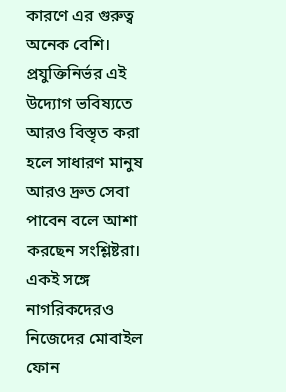কারণে এর গুরুত্ব অনেক বেশি।
প্রযুক্তিনির্ভর এই উদ্যোগ ভবিষ্যতে আরও বিস্তৃত করা হলে সাধারণ মানুষ আরও দ্রুত সেবা পাবেন বলে আশা করছেন সংশ্লিষ্টরা। একই সঙ্গে নাগরিকদেরও নিজেদের মোবাইল ফোন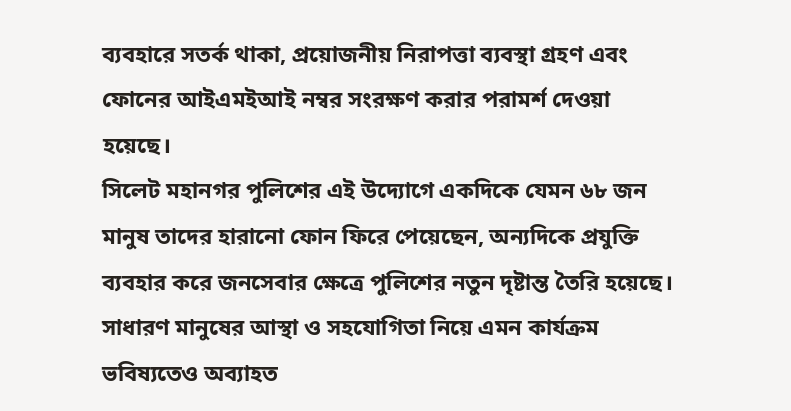ব্যবহারে সতর্ক থাকা, প্রয়োজনীয় নিরাপত্তা ব্যবস্থা গ্রহণ এবং ফোনের আইএমইআই নম্বর সংরক্ষণ করার পরামর্শ দেওয়া হয়েছে।
সিলেট মহানগর পুলিশের এই উদ্যোগে একদিকে যেমন ৬৮ জন মানুষ তাদের হারানো ফোন ফিরে পেয়েছেন, অন্যদিকে প্রযুক্তি ব্যবহার করে জনসেবার ক্ষেত্রে পুলিশের নতুন দৃষ্টান্ত তৈরি হয়েছে। সাধারণ মানুষের আস্থা ও সহযোগিতা নিয়ে এমন কার্যক্রম ভবিষ্যতেও অব্যাহত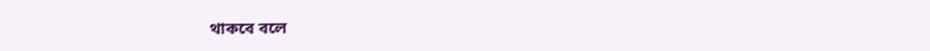থাকবে বলে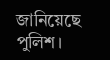জানিয়েছে পুলিশ।